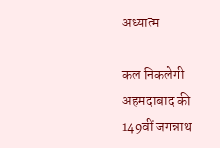अध्यात्म

कल निकलेगी अहमदाबाद की 149वीं जगन्नाथ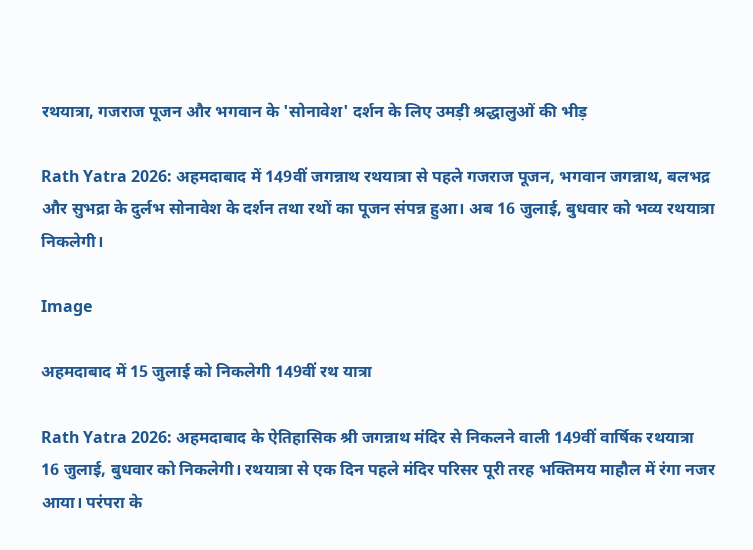रथयात्रा, गजराज पूजन और भगवान के 'सोनावेश' दर्शन के लिए उमड़ी श्रद्धालुओं की भीड़

Rath Yatra 2026: अहमदाबाद में 149वीं जगन्नाथ रथयात्रा से पहले गजराज पूजन, भगवान जगन्नाथ, बलभद्र और सुभद्रा के दुर्लभ सोनावेश के दर्शन तथा रथों का पूजन संपन्न हुआ। अब 16 जुलाई, बुधवार को भव्य रथयात्रा निकलेगी।

Image

अहमदाबाद में 15 जुलाई को निकलेगी 149वीं रथ यात्रा

Rath Yatra 2026: अहमदाबाद के ऐतिहासिक श्री जगन्नाथ मंदिर से निकलने वाली 149वीं वार्षिक रथयात्रा 16 जुलाई, बुधवार को निकलेगी। रथयात्रा से एक दिन पहले मंदिर परिसर पूरी तरह भक्तिमय माहौल में रंगा नजर आया। परंपरा के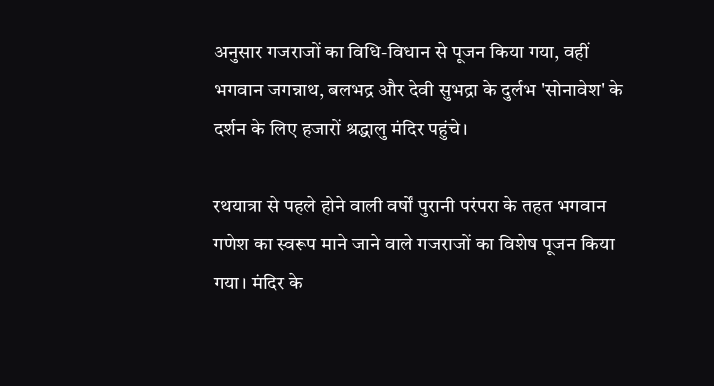अनुसार गजराजों का विधि-विधान से पूजन किया गया, वहीं भगवान जगन्नाथ, बलभद्र और देवी सुभद्रा के दुर्लभ 'सोनावेश' के दर्शन के लिए हजारों श्रद्धालु मंदिर पहुंचे।

रथयात्रा से पहले होने वाली वर्षों पुरानी परंपरा के तहत भगवान गणेश का स्वरूप माने जाने वाले गजराजों का विशेष पूजन किया गया। मंदिर के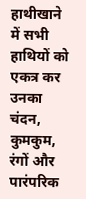हाथीखाने में सभी हाथियों को एकत्र कर उनका चंदन, कुमकुम, रंगों और पारंपरिक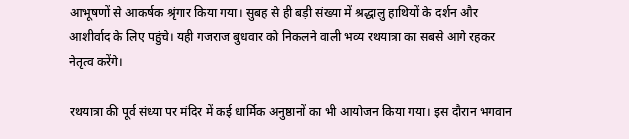आभूषणों से आकर्षक श्रृंगार किया गया। सुबह से ही बड़ी संख्या में श्रद्धालु हाथियों के दर्शन और आशीर्वाद के लिए पहुंचे। यही गजराज बुधवार को निकलने वाली भव्य रथयात्रा का सबसे आगे रहकर नेतृत्व करेंगे।

रथयात्रा की पूर्व संध्या पर मंदिर में कई धार्मिक अनुष्ठानों का भी आयोजन किया गया। इस दौरान भगवान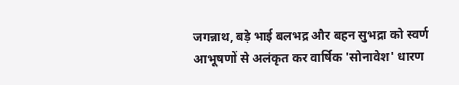जगन्नाथ, बड़े भाई बलभद्र और बहन सुभद्रा को स्वर्ण आभूषणों से अलंकृत कर वार्षिक 'सोनावेश' धारण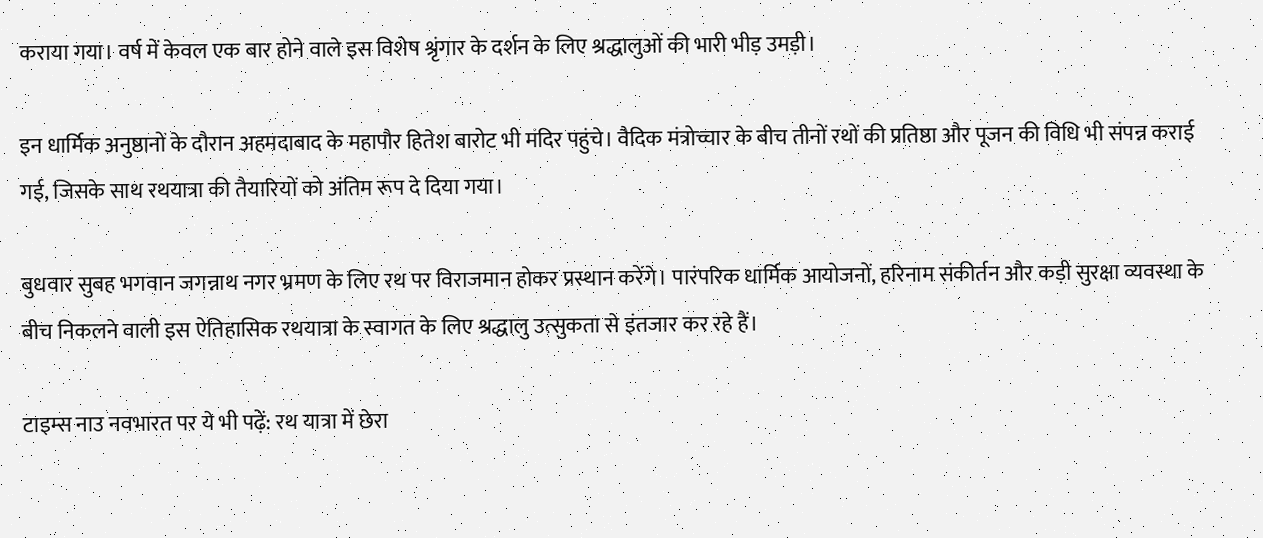कराया गया। वर्ष में केवल एक बार होने वाले इस विशेष श्रृंगार के दर्शन के लिए श्रद्धालुओं की भारी भीड़ उमड़ी।

इन धार्मिक अनुष्ठानों के दौरान अहमदाबाद के महापौर हितेश बारोट भी मंदिर पहुंचे। वैदिक मंत्रोच्चार के बीच तीनों रथों की प्रतिष्ठा और पूजन की विधि भी संपन्न कराई गई, जिसके साथ रथयात्रा की तैयारियों को अंतिम रूप दे दिया गया।

बुधवार सुबह भगवान जगन्नाथ नगर भ्रमण के लिए रथ पर विराजमान होकर प्रस्थान करेंगे। पारंपरिक धार्मिक आयोजनों, हरिनाम संकीर्तन और कड़ी सुरक्षा व्यवस्था के बीच निकलने वाली इस ऐतिहासिक रथयात्रा के स्वागत के लिए श्रद्धालु उत्सुकता से इंतजार कर रहे हैं।

टाइम्स नाउ नवभारत पर ये भी पढ़ें: रथ यात्रा में छेरा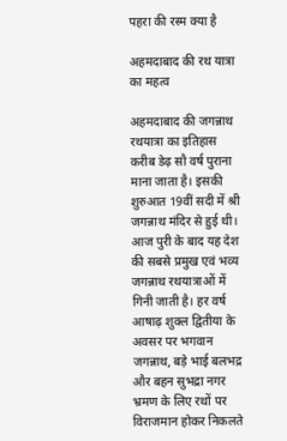पहरा की रस्म क्या है

अहमदाबाद की रथ यात्रा का महत्व

अहमदाबाद की जगन्नाथ रथयात्रा का इतिहास करीब डेढ़ सौ वर्ष पुराना माना जाता है। इसकी शुरुआत 19वीं सदी में श्री जगन्नाथ मंदिर से हुई थी। आज पुरी के बाद यह देश की सबसे प्रमुख एवं भव्य जगन्नाथ रथयात्राओं में गिनी जाती है। हर वर्ष आषाढ़ शुक्ल द्वितीया के अवसर पर भगवान जगन्नाथ, बड़े भाई बलभद्र और बहन सुभद्रा नगर भ्रमण के लिए रथों पर विराजमान होकर निकलते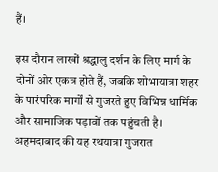हैं।

इस दौरान लाखों श्रद्धालु दर्शन के लिए मार्ग के दोनों ओर एकत्र होते हैं, जबकि शोभायात्रा शहर के पारंपरिक मार्गों से गुजरते हुए विभिन्न धार्मिक और सामाजिक पड़ावों तक पहुंचती है। अहमदाबाद की यह रथयात्रा गुजरात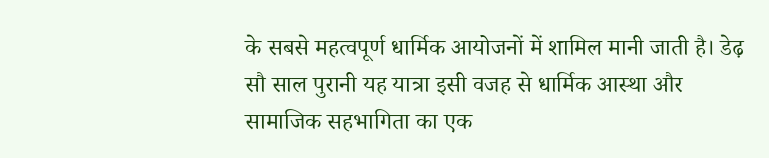के सबसे महत्वपूर्ण धार्मिक आयोजनों में शामिल मानी जाती है। डेढ़ सौ साल पुरानी यह यात्रा इसी वजह से धार्मिक आस्था और सामाजिक सहभागिता का एक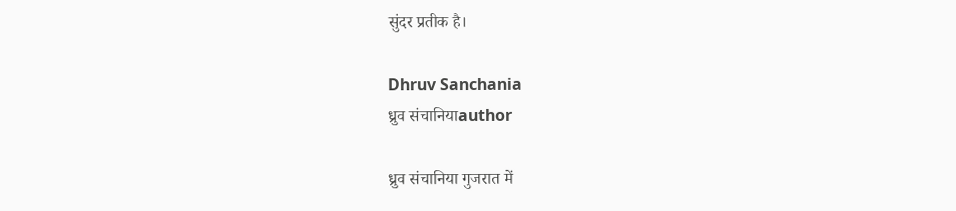सुंदर प्रतीक है।

Dhruv Sanchania
ध्रुव संचानियाauthor

ध्रुव संचानिया गुजरात में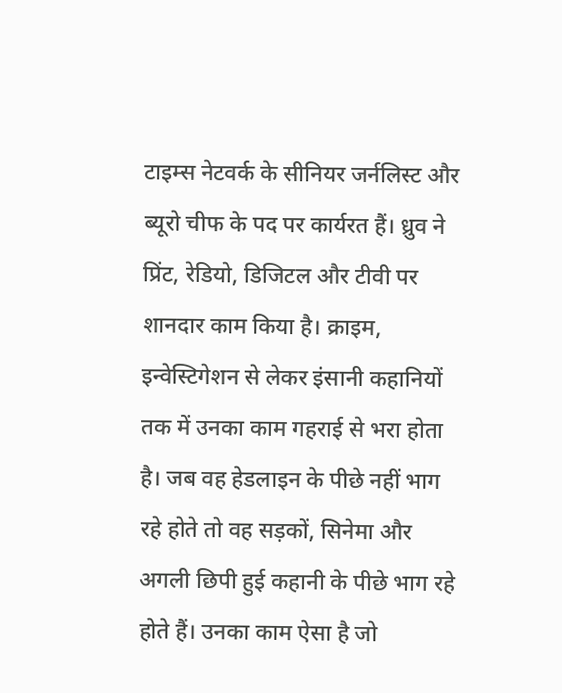टाइम्स नेटवर्क के सीनियर जर्नलिस्ट और ब्यूरो चीफ के पद पर कार्यरत हैं। ध्रुव ने प्रिंट, रेडियो, डिजिटल और टीवी पर शानदार काम किया है। क्राइम, इन्वेस्टिगेशन से लेकर इंसानी कहानियों तक में उनका काम गहराई से भरा होता है। जब वह हेडलाइन के पीछे नहीं भाग रहे होते तो वह सड़कों, सिनेमा और अगली छिपी हुई कहानी के पीछे भाग रहे होते हैं। उनका काम ऐसा है जो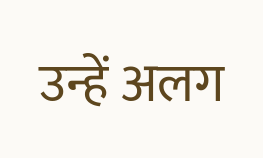उन्हें अलग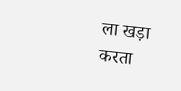ला खड़ा करता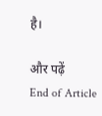है।

और पढ़ें
End of Article